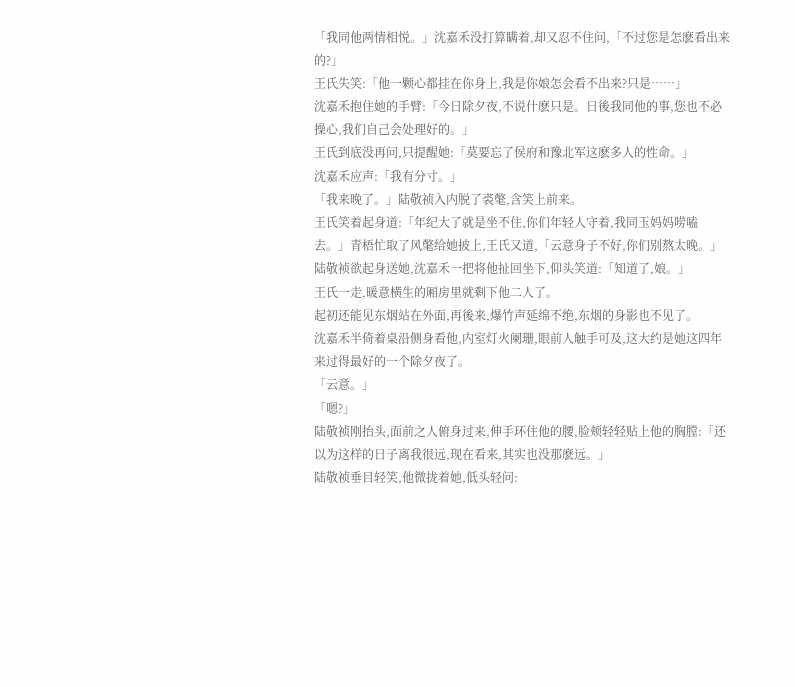「我同他两情相悦。」沈嘉禾没打算瞒着,却又忍不住问,「不过您是怎麽看出来的?」
王氏失笑:「他一颗心都挂在你身上,我是你娘怎会看不出来?只是……」
沈嘉禾抱住她的手臂:「今日除夕夜,不说什麽只是。日後我同他的事,您也不必操心,我们自己会处理好的。」
王氏到底没再问,只提醒她:「莫要忘了侯府和豫北军这麽多人的性命。」
沈嘉禾应声:「我有分寸。」
「我来晚了。」陆敬祯入内脱了裘氅,含笑上前来。
王氏笑着起身道:「年纪大了就是坐不住,你们年轻人守着,我同玉妈妈唠嗑去。」青梧忙取了风氅给她披上,王氏又道,「云意身子不好,你们别熬太晚。」
陆敬祯欲起身送她,沈嘉禾一把将他扯回坐下,仰头笑道:「知道了,娘。」
王氏一走,暖意横生的厢房里就剩下他二人了。
起初还能见东烟站在外面,再後来,爆竹声延绵不绝,东烟的身影也不见了。
沈嘉禾半倚着桌沿侧身看他,内室灯火阑珊,眼前人触手可及,这大约是她这四年来过得最好的一个除夕夜了。
「云意。」
「嗯?」
陆敬祯刚抬头,面前之人俯身过来,伸手环住他的腰,脸颊轻轻贴上他的胸膛:「还以为这样的日子离我很远,现在看来,其实也没那麽远。」
陆敬祯垂目轻笑,他微拢着她,低头轻问: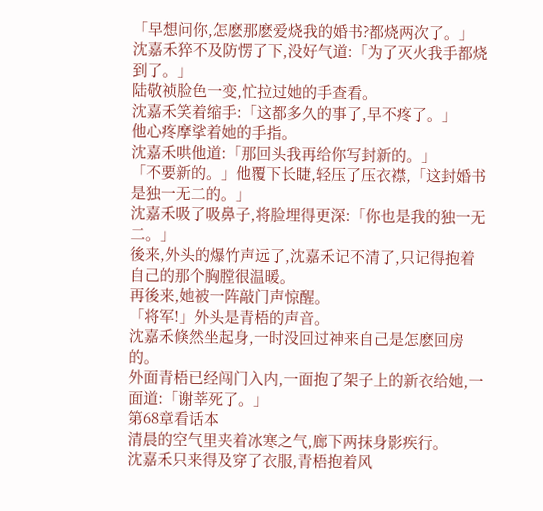「早想问你,怎麽那麽爱烧我的婚书?都烧两次了。」
沈嘉禾猝不及防愣了下,没好气道:「为了灭火我手都烧到了。」
陆敬祯脸色一变,忙拉过她的手查看。
沈嘉禾笑着缩手:「这都多久的事了,早不疼了。」
他心疼摩挲着她的手指。
沈嘉禾哄他道:「那回头我再给你写封新的。」
「不要新的。」他覆下长睫,轻压了压衣襟,「这封婚书是独一无二的。」
沈嘉禾吸了吸鼻子,将脸埋得更深:「你也是我的独一无二。」
後来,外头的爆竹声远了,沈嘉禾记不清了,只记得抱着自己的那个胸膛很温暖。
再後来,她被一阵敲门声惊醒。
「将军!」外头是青梧的声音。
沈嘉禾倏然坐起身,一时没回过神来自己是怎麽回房的。
外面青梧已经闯门入内,一面抱了架子上的新衣给她,一面道:「谢莘死了。」
第68章看话本
清晨的空气里夹着冰寒之气,廊下两抹身影疾行。
沈嘉禾只来得及穿了衣服,青梧抱着风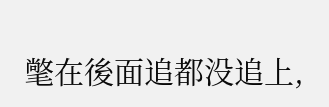氅在後面追都没追上,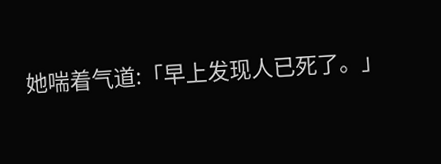她喘着气道:「早上发现人已死了。」